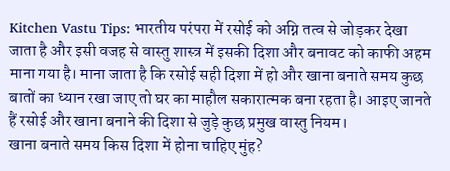Kitchen Vastu Tips: भारतीय परंपरा में रसोई को अग्नि तत्व से जोड़कर देखा जाता है और इसी वजह से वास्तु शास्त्र में इसकी दिशा और बनावट को काफी अहम माना गया है। माना जाता है कि रसोई सही दिशा में हो और खाना बनाते समय कुछ बातों का ध्यान रखा जाए तो घर का माहौल सकारात्मक बना रहता है। आइए जानते हैं रसोई और खाना बनाने की दिशा से जुड़े कुछ प्रमुख वास्तु नियम।
खाना बनाते समय किस दिशा में होना चाहिए मुंह?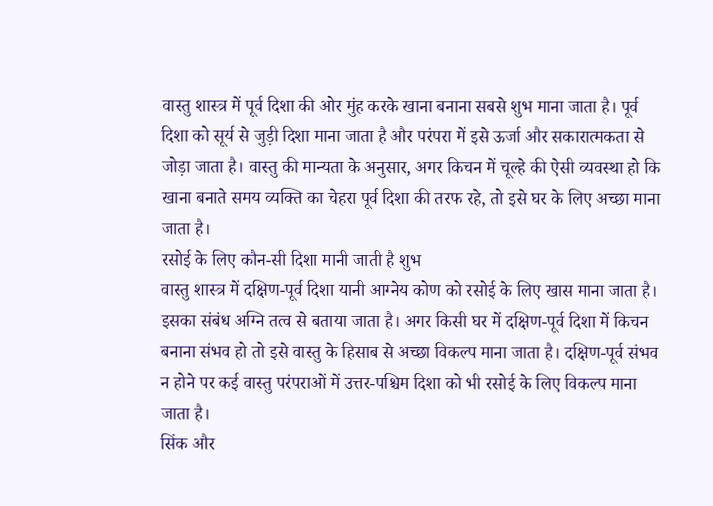वास्तु शास्त्र में पूर्व दिशा की ओर मुंह करके खाना बनाना सबसे शुभ माना जाता है। पूर्व दिशा को सूर्य से जुड़ी दिशा माना जाता है और परंपरा में इसे ऊर्जा और सकारात्मकता से जोड़ा जाता है। वास्तु की मान्यता के अनुसार, अगर किचन में चूल्हे की ऐसी व्यवस्था हो कि खाना बनाते समय व्यक्ति का चेहरा पूर्व दिशा की तरफ रहे, तो इसे घर के लिए अच्छा माना जाता है।
रसोई के लिए कौन-सी दिशा मानी जाती है शुभ
वास्तु शास्त्र में दक्षिण-पूर्व दिशा यानी आग्नेय कोण को रसोई के लिए खास माना जाता है। इसका संबंध अग्नि तत्व से बताया जाता है। अगर किसी घर में दक्षिण-पूर्व दिशा में किचन बनाना संभव हो तो इसे वास्तु के हिसाब से अच्छा विकल्प माना जाता है। दक्षिण-पूर्व संभव न होने पर कई वास्तु परंपराओं में उत्तर-पश्चिम दिशा को भी रसोई के लिए विकल्प माना जाता है।
सिंक और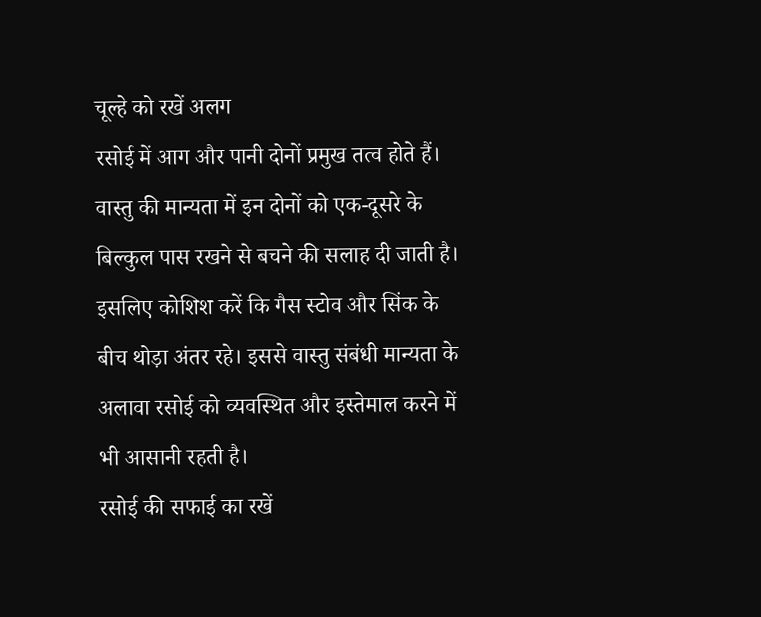चूल्हे को रखें अलग
रसोई में आग और पानी दोनों प्रमुख तत्व होते हैं। वास्तु की मान्यता में इन दोनों को एक-दूसरे के बिल्कुल पास रखने से बचने की सलाह दी जाती है। इसलिए कोशिश करें कि गैस स्टोव और सिंक के बीच थोड़ा अंतर रहे। इससे वास्तु संबंधी मान्यता के अलावा रसोई को व्यवस्थित और इस्तेमाल करने में भी आसानी रहती है।
रसोई की सफाई का रखें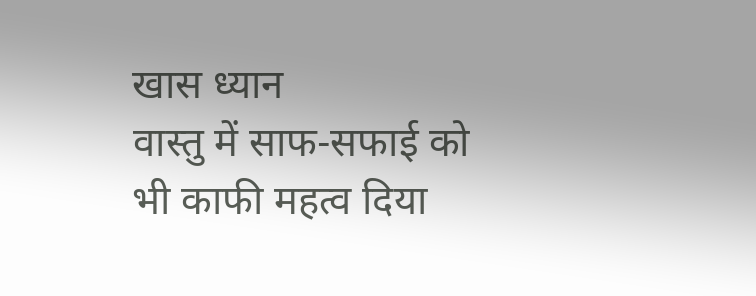खास ध्यान
वास्तु में साफ-सफाई को भी काफी महत्व दिया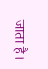जाता है।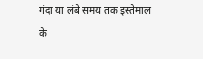गंदा या लंबे समय तक इस्तेमाल के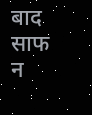बाद साफ न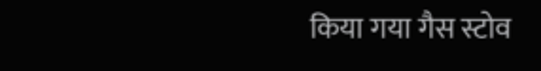किया गया गैस स्टोव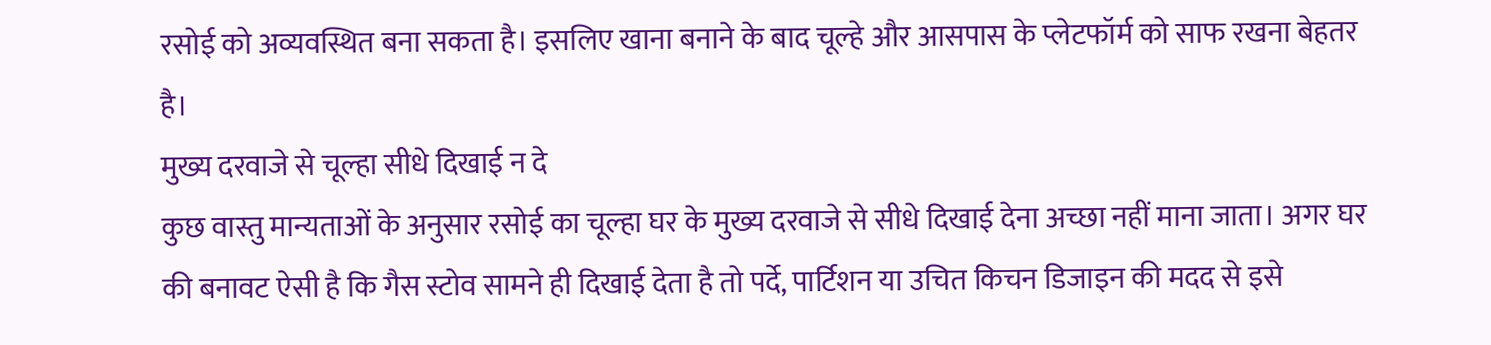रसोई को अव्यवस्थित बना सकता है। इसलिए खाना बनाने के बाद चूल्हे और आसपास के प्लेटफॉर्म को साफ रखना बेहतर है।
मुख्य दरवाजे से चूल्हा सीधे दिखाई न दे
कुछ वास्तु मान्यताओं के अनुसार रसोई का चूल्हा घर के मुख्य दरवाजे से सीधे दिखाई देना अच्छा नहीं माना जाता। अगर घर की बनावट ऐसी है कि गैस स्टोव सामने ही दिखाई देता है तो पर्दे, पार्टिशन या उचित किचन डिजाइन की मदद से इसे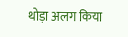थोड़ा अलग किया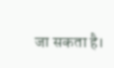जा सकता है।